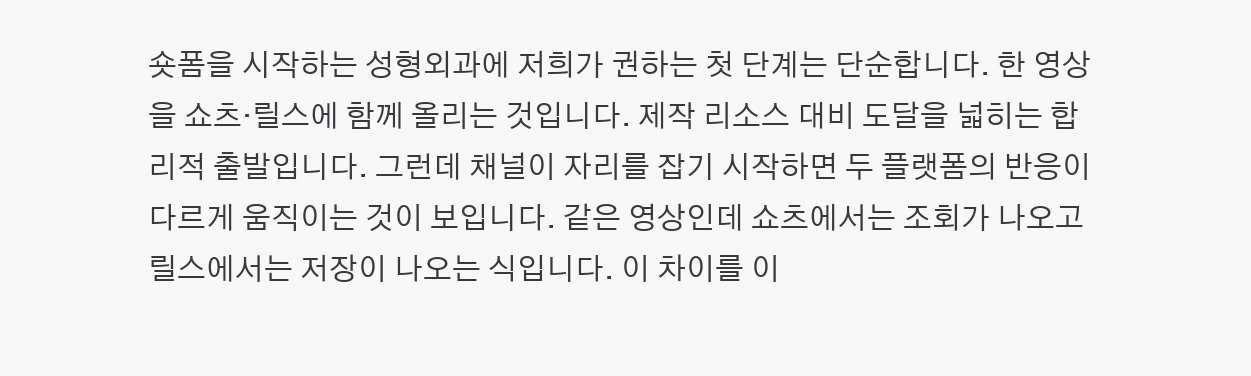숏폼을 시작하는 성형외과에 저희가 권하는 첫 단계는 단순합니다. 한 영상을 쇼츠·릴스에 함께 올리는 것입니다. 제작 리소스 대비 도달을 넓히는 합리적 출발입니다. 그런데 채널이 자리를 잡기 시작하면 두 플랫폼의 반응이 다르게 움직이는 것이 보입니다. 같은 영상인데 쇼츠에서는 조회가 나오고 릴스에서는 저장이 나오는 식입니다. 이 차이를 이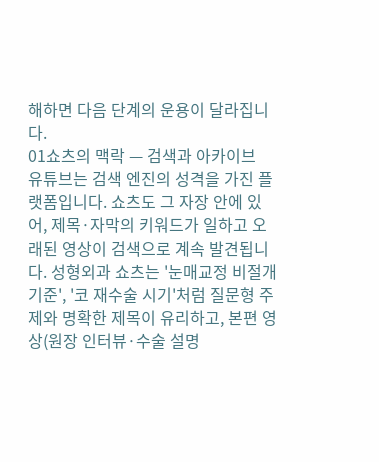해하면 다음 단계의 운용이 달라집니다.
01쇼츠의 맥락 — 검색과 아카이브
유튜브는 검색 엔진의 성격을 가진 플랫폼입니다. 쇼츠도 그 자장 안에 있어, 제목·자막의 키워드가 일하고 오래된 영상이 검색으로 계속 발견됩니다. 성형외과 쇼츠는 '눈매교정 비절개 기준', '코 재수술 시기'처럼 질문형 주제와 명확한 제목이 유리하고, 본편 영상(원장 인터뷰·수술 설명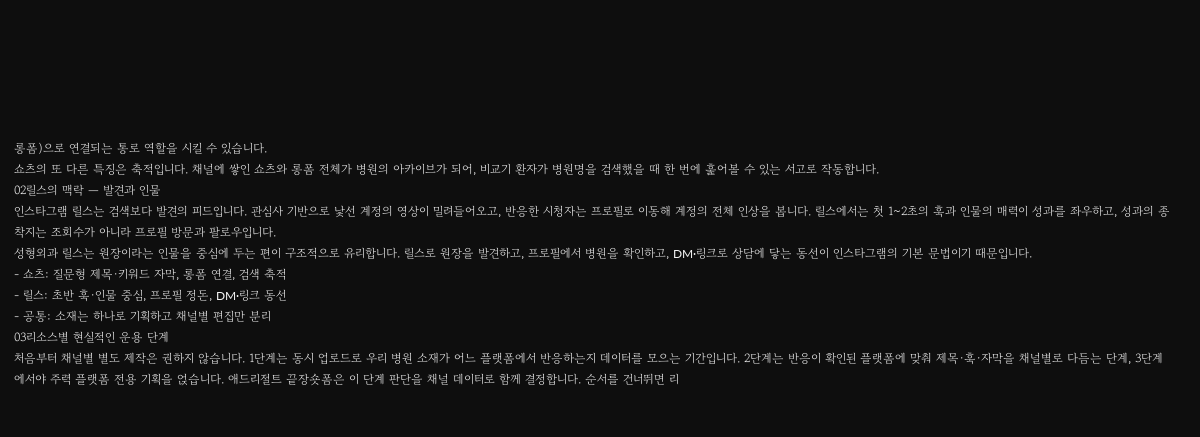롱폼)으로 연결되는 통로 역할을 시킬 수 있습니다.
쇼츠의 또 다른 특징은 축적입니다. 채널에 쌓인 쇼츠와 롱폼 전체가 병원의 아카이브가 되어, 비교기 환자가 병원명을 검색했을 때 한 번에 훑어볼 수 있는 서고로 작동합니다.
02릴스의 맥락 — 발견과 인물
인스타그램 릴스는 검색보다 발견의 피드입니다. 관심사 기반으로 낯선 계정의 영상이 밀려들어오고, 반응한 시청자는 프로필로 이동해 계정의 전체 인상을 봅니다. 릴스에서는 첫 1~2초의 훅과 인물의 매력이 성과를 좌우하고, 성과의 종착지는 조회수가 아니라 프로필 방문과 팔로우입니다.
성형외과 릴스는 원장이라는 인물을 중심에 두는 편이 구조적으로 유리합니다. 릴스로 원장을 발견하고, 프로필에서 병원을 확인하고, DM·링크로 상담에 닿는 동선이 인스타그램의 기본 문법이기 때문입니다.
- 쇼츠: 질문형 제목·키워드 자막, 롱폼 연결, 검색 축적
- 릴스: 초반 훅·인물 중심, 프로필 정돈, DM·링크 동선
- 공통: 소재는 하나로 기획하고 채널별 편집만 분리
03리소스별 현실적인 운용 단계
처음부터 채널별 별도 제작은 권하지 않습니다. 1단계는 동시 업로드로 우리 병원 소재가 어느 플랫폼에서 반응하는지 데이터를 모으는 기간입니다. 2단계는 반응이 확인된 플랫폼에 맞춰 제목·훅·자막을 채널별로 다듬는 단계, 3단계에서야 주력 플랫폼 전용 기획을 얹습니다. 애드리절트 끝장숏폼은 이 단계 판단을 채널 데이터로 함께 결정합니다. 순서를 건너뛰면 리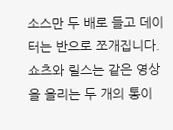소스만 두 배로 들고 데이터는 반으로 쪼개집니다.
쇼츠와 릴스는 같은 영상을 올리는 두 개의 통이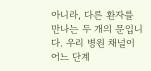아니라, 다른 환자를 만나는 두 개의 문입니다. 우리 병원 채널이 어느 단계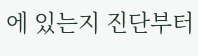에 있는지 진단부터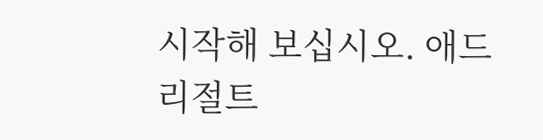시작해 보십시오. 애드리절트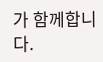가 함께합니다.